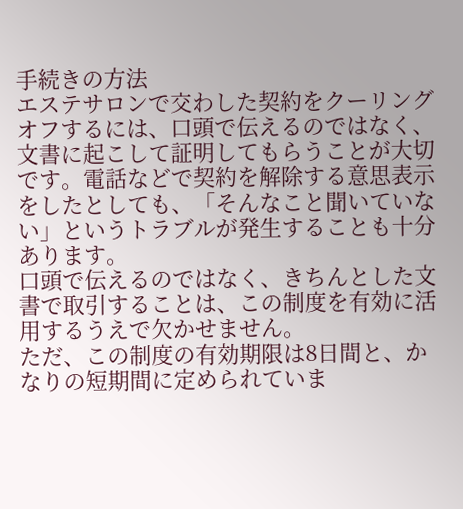手続きの方法
エステサロンで交わした契約をクーリングオフするには、口頭で伝えるのではなく、文書に起こして証明してもらうことが大切です。電話などで契約を解除する意思表示をしたとしても、「そんなこと聞いていない」というトラブルが発生することも十分あります。
口頭で伝えるのではなく、きちんとした文書で取引することは、この制度を有効に活用するうえで欠かせません。
ただ、この制度の有効期限は8日間と、かなりの短期間に定められていま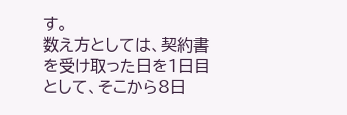す。
数え方としては、契約書を受け取った日を1日目として、そこから8日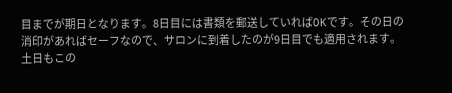目までが期日となります。8日目には書類を郵送していればOKです。その日の消印があればセーフなので、サロンに到着したのが9日目でも適用されます。
土日もこの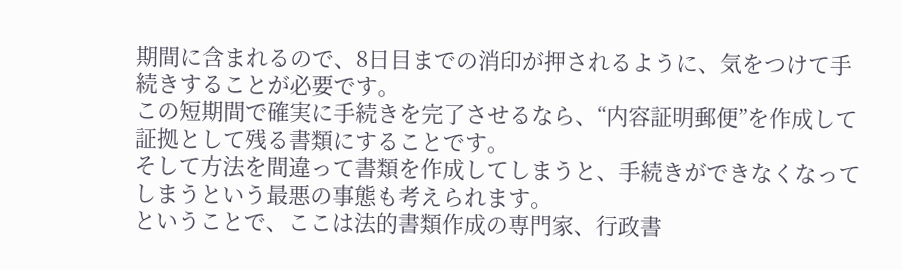期間に含まれるので、8日目までの消印が押されるように、気をつけて手続きすることが必要です。
この短期間で確実に手続きを完了させるなら、“内容証明郵便”を作成して証拠として残る書類にすることです。
そして方法を間違って書類を作成してしまうと、手続きができなくなってしまうという最悪の事態も考えられます。
ということで、ここは法的書類作成の専門家、行政書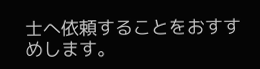士へ依頼することをおすすめします。